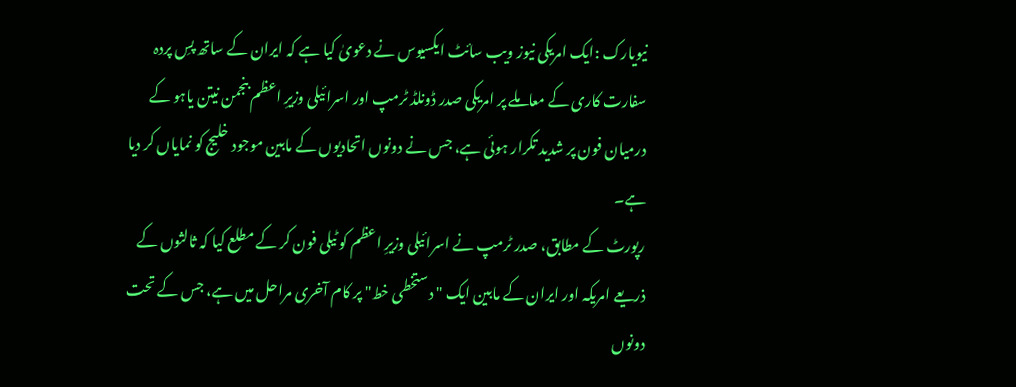نیویارک :ایک امریکی نیوز ویب سائٹ ایکسیوس نے دعویٰ کیا ہے کہ ایران کے ساتھ پسِ پردہ سفارت کاری کے معاملے پر امریکی صدر ڈونلڈ ٹرمپ اور اسرائیلی وزیرِ اعظم بنجمن نیتن یاہو کے درمیان فون پر شدید تکرار ہوئی ہے، جس نے دونوں اتحادیوں کے مابین موجود خلیج کو نمایاں کر دیا ہے۔
رپورٹ کے مطابق، صدر ٹرمپ نے اسرائیلی وزیرِ اعظم کو ٹیلی فون کر کے مطلع کیا کہ ثالثوں کے ذریعے امریکہ اور ایران کے مابین ایک "دستخطی خط" پر کام آخری مراحل میں ہے، جس کے تحت دونوں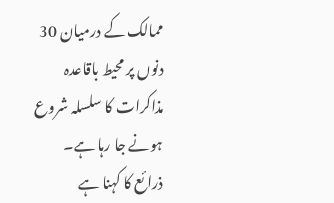ممالک کے درمیان 30 دنوں پر محیط باقاعدہ مذاکرات کا سلسلہ شروع ہونے جا رہا ہے۔
ذرائع کا کہنا ہے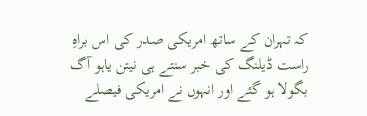کہ تہران کے ساتھ امریکی صدر کی اس براہِ راست ڈیلنگ کی خبر سنتے ہی نیتن یاہو آگ بگولا ہو گئے اور انہوں نے امریکی فیصلے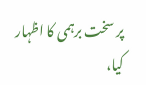پر سخت برہمی کا اظہار کیا،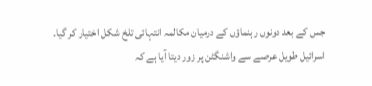جس کے بعد دونوں رہنماؤں کے درمیان مکالمہ انتہائی تلخ شکل اختیار کر گیا۔ اسرائیل طویل عرصے سے واشنگٹن پر زور دیتا آیا ہے کہ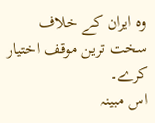وہ ایران کے خلاف سخت ترین موقف اختیار کرے۔
اس مبینہ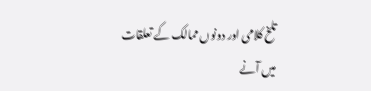تلخ کلامی اور دونوں ممالک کے تعلقات میں آنے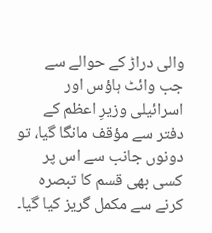والی دراڑ کے حوالے سے جب وائٹ ہاؤس اور اسرائیلی وزیرِ اعظم کے دفتر سے مؤقف مانگا گیا، تو دونوں جانب سے اس پر کسی بھی قسم کا تبصرہ کرنے سے مکمل گریز کیا گیا۔